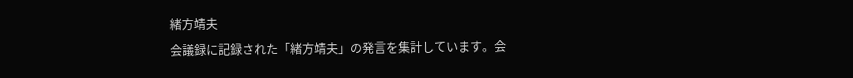緒方靖夫
会議録に記録された「緒方靖夫」の発言を集計しています。会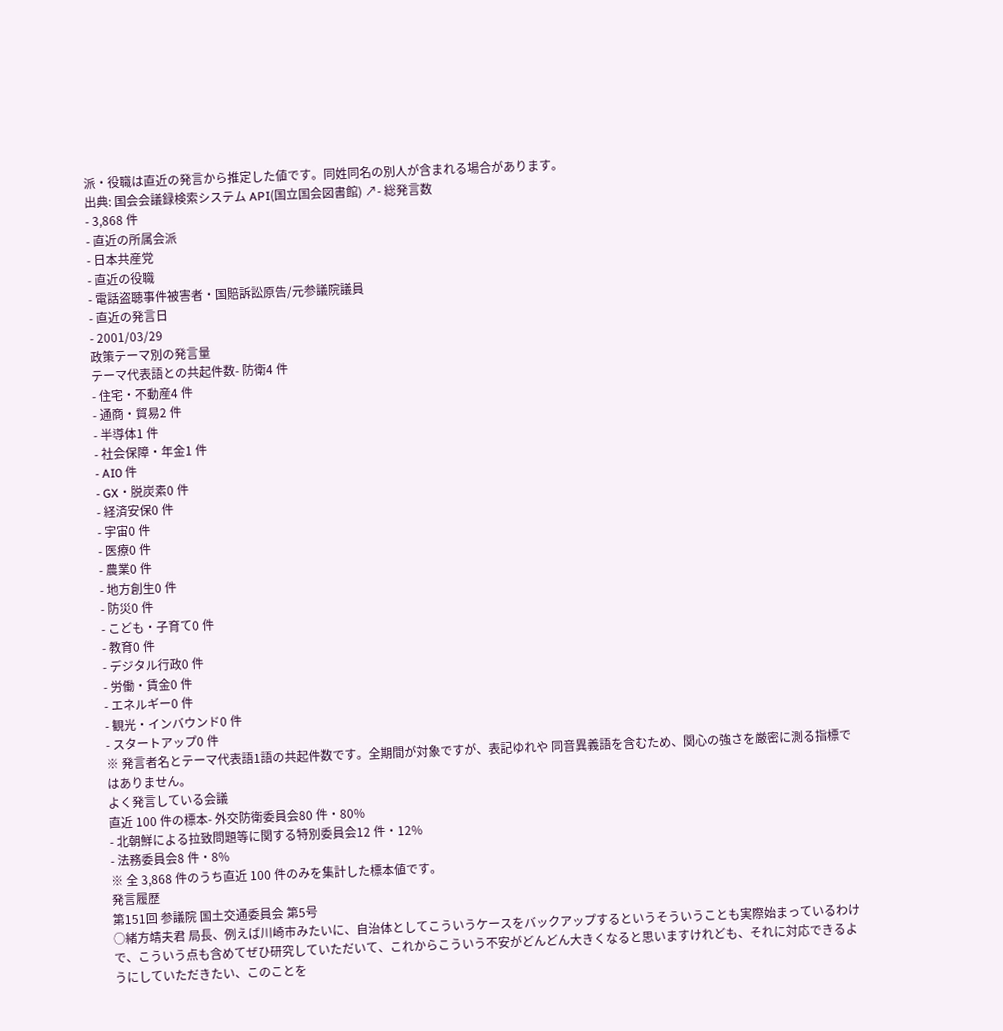派・役職は直近の発言から推定した値です。同姓同名の別人が含まれる場合があります。
出典: 国会会議録検索システム API(国立国会図書館) ↗- 総発言数
- 3,868 件
- 直近の所属会派
- 日本共産党
- 直近の役職
- 電話盗聴事件被害者・国賠訴訟原告/元参議院議員
- 直近の発言日
- 2001/03/29
政策テーマ別の発言量
テーマ代表語との共起件数- 防衛4 件
- 住宅・不動産4 件
- 通商・貿易2 件
- 半導体1 件
- 社会保障・年金1 件
- AI0 件
- GX・脱炭素0 件
- 経済安保0 件
- 宇宙0 件
- 医療0 件
- 農業0 件
- 地方創生0 件
- 防災0 件
- こども・子育て0 件
- 教育0 件
- デジタル行政0 件
- 労働・賃金0 件
- エネルギー0 件
- 観光・インバウンド0 件
- スタートアップ0 件
※ 発言者名とテーマ代表語1語の共起件数です。全期間が対象ですが、表記ゆれや 同音異義語を含むため、関心の強さを厳密に測る指標ではありません。
よく発言している会議
直近 100 件の標本- 外交防衛委員会80 件・80%
- 北朝鮮による拉致問題等に関する特別委員会12 件・12%
- 法務委員会8 件・8%
※ 全 3,868 件のうち直近 100 件のみを集計した標本値です。
発言履歴
第151回 参議院 国土交通委員会 第5号
○緒方靖夫君 局長、例えば川崎市みたいに、自治体としてこういうケースをバックアップするというそういうことも実際始まっているわけで、こういう点も含めてぜひ研究していただいて、これからこういう不安がどんどん大きくなると思いますけれども、それに対応できるようにしていただきたい、このことを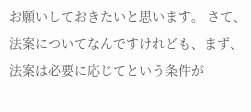お願いしておきたいと思います。 さて、法案についてなんですけれども、まず、法案は必要に応じてという条件が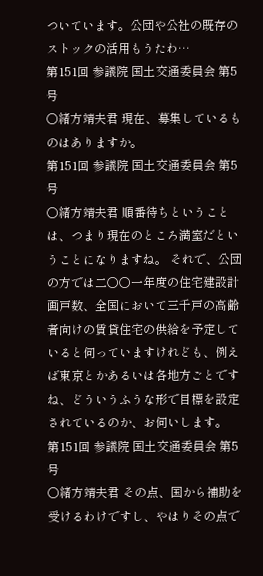ついています。公団や公社の既存のストックの活用もうたわ…
第151回 参議院 国土交通委員会 第5号
○緒方靖夫君 現在、募集しているものはありますか。
第151回 参議院 国土交通委員会 第5号
○緒方靖夫君 順番待ちということは、つまり現在のところ満室だということになりますね。 それで、公団の方では二〇〇一年度の住宅建設計画戸数、全国において三千戸の高齢者向けの賃貸住宅の供給を予定していると伺っていますけれども、例えば東京とかあるいは各地方ごとですね、どういうふうな形で目標を設定されているのか、お伺いします。
第151回 参議院 国土交通委員会 第5号
○緒方靖夫君 その点、国から補助を受けるわけですし、やはりその点で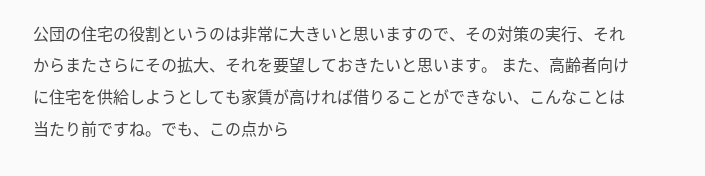公団の住宅の役割というのは非常に大きいと思いますので、その対策の実行、それからまたさらにその拡大、それを要望しておきたいと思います。 また、高齢者向けに住宅を供給しようとしても家賃が高ければ借りることができない、こんなことは当たり前ですね。でも、この点から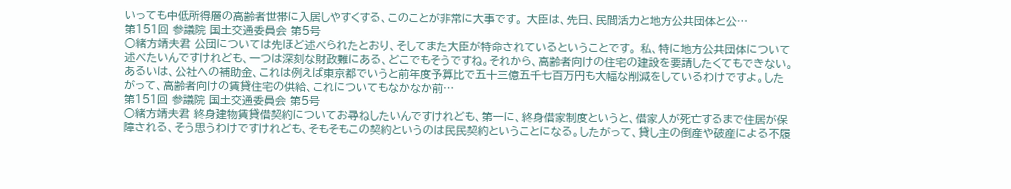いっても中低所得層の高齢者世帯に入居しやすくする、このことが非常に大事です。 大臣は、先日、民間活力と地方公共団体と公…
第151回 参議院 国土交通委員会 第5号
○緒方靖夫君 公団については先ほど述べられたとおり、そしてまた大臣が特命されているということです。 私、特に地方公共団体について述べたいんですけれども、一つは深刻な財政難にある、どこでもそうですね。それから、高齢者向けの住宅の建設を要請したくてもできない。あるいは、公社への補助金、これは例えば東京都でいうと前年度予算比で五十三億五千七百万円も大幅な削減をしているわけですよ。したがって、高齢者向けの賃貸住宅の供給、これについてもなかなか前…
第151回 参議院 国土交通委員会 第5号
○緒方靖夫君 終身建物賃貸借契約についてお尋ねしたいんですけれども、第一に、終身借家制度というと、借家人が死亡するまで住居が保障される、そう思うわけですけれども、そもそもこの契約というのは民民契約ということになる。したがって、貸し主の倒産や破産による不履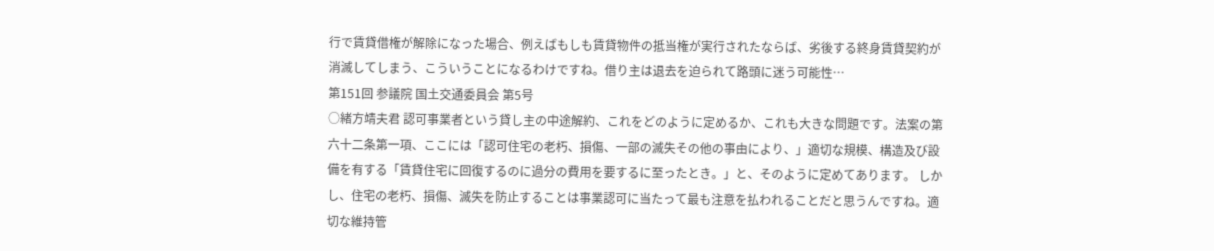行で賃貸借権が解除になった場合、例えばもしも賃貸物件の抵当権が実行されたならば、劣後する終身賃貸契約が消滅してしまう、こういうことになるわけですね。借り主は退去を迫られて路頭に迷う可能性…
第151回 参議院 国土交通委員会 第5号
○緒方靖夫君 認可事業者という貸し主の中途解約、これをどのように定めるか、これも大きな問題です。法案の第六十二条第一項、ここには「認可住宅の老朽、損傷、一部の滅失その他の事由により、」適切な規模、構造及び設備を有する「賃貸住宅に回復するのに過分の費用を要するに至ったとき。」と、そのように定めてあります。 しかし、住宅の老朽、損傷、滅失を防止することは事業認可に当たって最も注意を払われることだと思うんですね。適切な維持管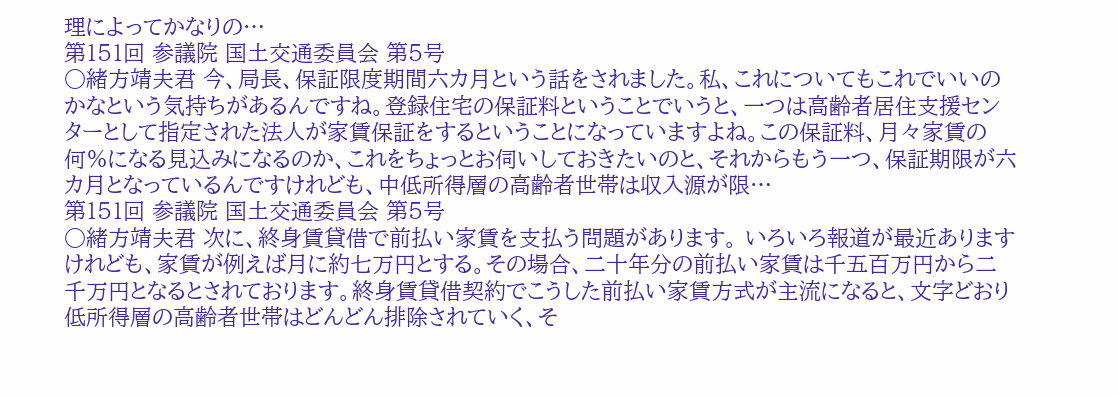理によってかなりの…
第151回 参議院 国土交通委員会 第5号
○緒方靖夫君 今、局長、保証限度期間六カ月という話をされました。私、これについてもこれでいいのかなという気持ちがあるんですね。登録住宅の保証料ということでいうと、一つは高齢者居住支援センターとして指定された法人が家賃保証をするということになっていますよね。この保証料、月々家賃の何%になる見込みになるのか、これをちょっとお伺いしておきたいのと、それからもう一つ、保証期限が六カ月となっているんですけれども、中低所得層の高齢者世帯は収入源が限…
第151回 参議院 国土交通委員会 第5号
○緒方靖夫君 次に、終身賃貸借で前払い家賃を支払う問題があります。 いろいろ報道が最近ありますけれども、家賃が例えば月に約七万円とする。その場合、二十年分の前払い家賃は千五百万円から二千万円となるとされております。終身賃貸借契約でこうした前払い家賃方式が主流になると、文字どおり低所得層の高齢者世帯はどんどん排除されていく、そ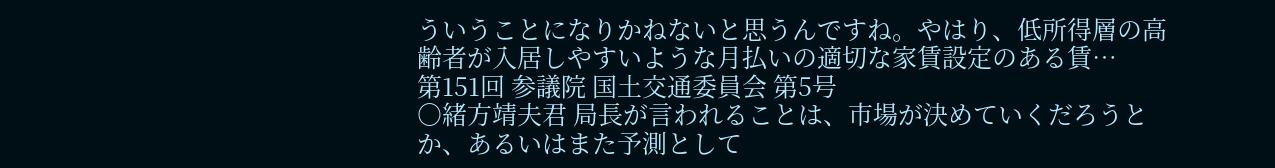ういうことになりかねないと思うんですね。やはり、低所得層の高齢者が入居しやすいような月払いの適切な家賃設定のある賃…
第151回 参議院 国土交通委員会 第5号
○緒方靖夫君 局長が言われることは、市場が決めていくだろうとか、あるいはまた予測として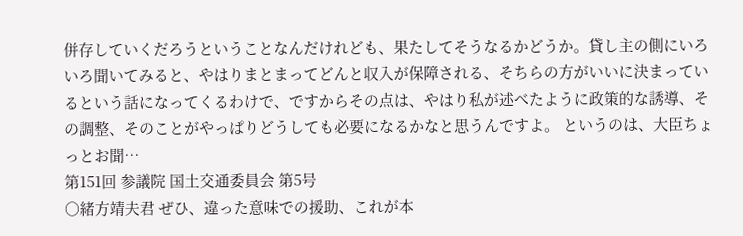併存していくだろうということなんだけれども、果たしてそうなるかどうか。貸し主の側にいろいろ聞いてみると、やはりまとまってどんと収入が保障される、そちらの方がいいに決まっているという話になってくるわけで、ですからその点は、やはり私が述べたように政策的な誘導、その調整、そのことがやっぱりどうしても必要になるかなと思うんですよ。 というのは、大臣ちょっとお聞…
第151回 参議院 国土交通委員会 第5号
○緒方靖夫君 ぜひ、違った意味での援助、これが本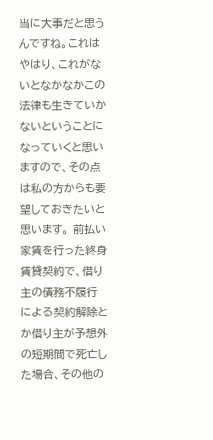当に大事だと思うんですね。これはやはり、これがないとなかなかこの法律も生きていかないということになっていくと思いますので、その点は私の方からも要望しておきたいと思います。 前払い家賃を行った終身賃貸契約で、借り主の債務不履行による契約解除とか借り主が予想外の短期間で死亡した場合、その他の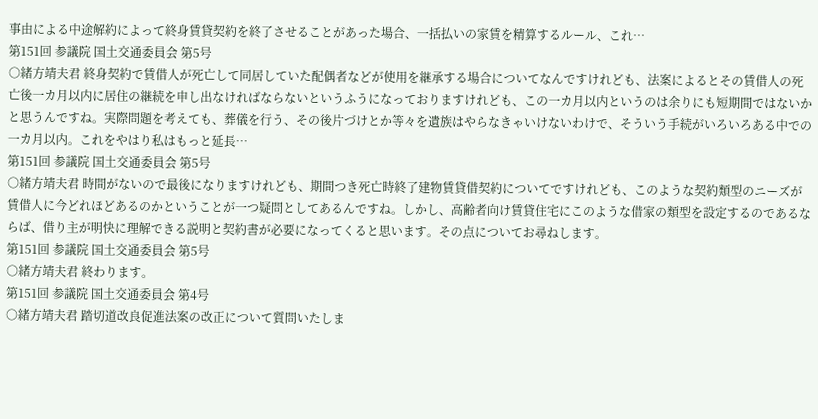事由による中途解約によって終身賃貸契約を終了させることがあった場合、一括払いの家賃を精算するルール、これ…
第151回 参議院 国土交通委員会 第5号
○緒方靖夫君 終身契約で賃借人が死亡して同居していた配偶者などが使用を継承する場合についてなんですけれども、法案によるとその賃借人の死亡後一カ月以内に居住の継続を申し出なければならないというふうになっておりますけれども、この一カ月以内というのは余りにも短期間ではないかと思うんですね。実際問題を考えても、葬儀を行う、その後片づけとか等々を遺族はやらなきゃいけないわけで、そういう手続がいろいろある中での一カ月以内。これをやはり私はもっと延長…
第151回 参議院 国土交通委員会 第5号
○緒方靖夫君 時間がないので最後になりますけれども、期間つき死亡時終了建物賃貸借契約についてですけれども、このような契約類型のニーズが賃借人に今どれほどあるのかということが一つ疑問としてあるんですね。しかし、高齢者向け賃貸住宅にこのような借家の類型を設定するのであるならば、借り主が明快に理解できる説明と契約書が必要になってくると思います。その点についてお尋ねします。
第151回 参議院 国土交通委員会 第5号
○緒方靖夫君 終わります。
第151回 参議院 国土交通委員会 第4号
○緒方靖夫君 踏切道改良促進法案の改正について質問いたしま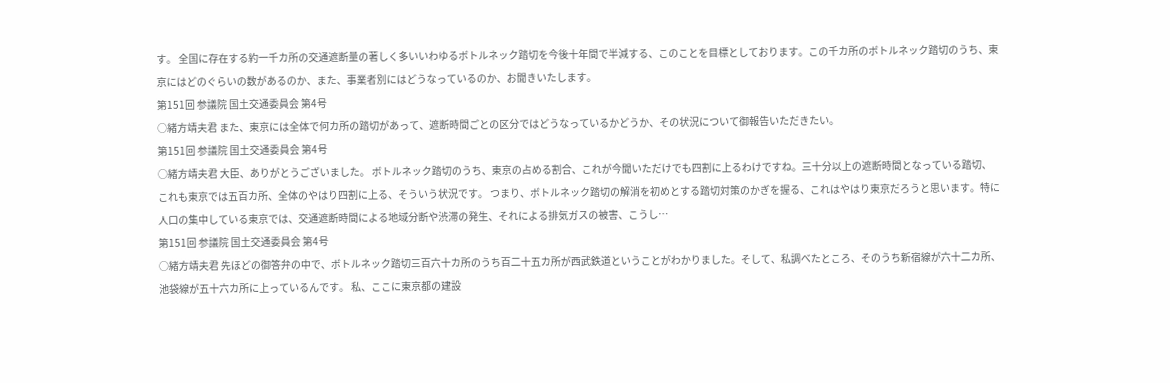す。 全国に存在する約一千カ所の交通遮断量の著しく多いいわゆるボトルネック踏切を今後十年間で半減する、このことを目標としております。この千カ所のボトルネック踏切のうち、東京にはどのぐらいの数があるのか、また、事業者別にはどうなっているのか、お聞きいたします。
第151回 参議院 国土交通委員会 第4号
○緒方靖夫君 また、東京には全体で何カ所の踏切があって、遮断時間ごとの区分ではどうなっているかどうか、その状況について御報告いただきたい。
第151回 参議院 国土交通委員会 第4号
○緒方靖夫君 大臣、ありがとうございました。 ボトルネック踏切のうち、東京の占める割合、これが今聞いただけでも四割に上るわけですね。三十分以上の遮断時間となっている踏切、これも東京では五百カ所、全体のやはり四割に上る、そういう状況です。 つまり、ボトルネック踏切の解消を初めとする踏切対策のかぎを握る、これはやはり東京だろうと思います。特に人口の集中している東京では、交通遮断時間による地域分断や渋滞の発生、それによる排気ガスの被害、こうし…
第151回 参議院 国土交通委員会 第4号
○緒方靖夫君 先ほどの御答弁の中で、ボトルネック踏切三百六十カ所のうち百二十五カ所が西武鉄道ということがわかりました。そして、私調べたところ、そのうち新宿線が六十二カ所、池袋線が五十六カ所に上っているんです。 私、ここに東京都の建設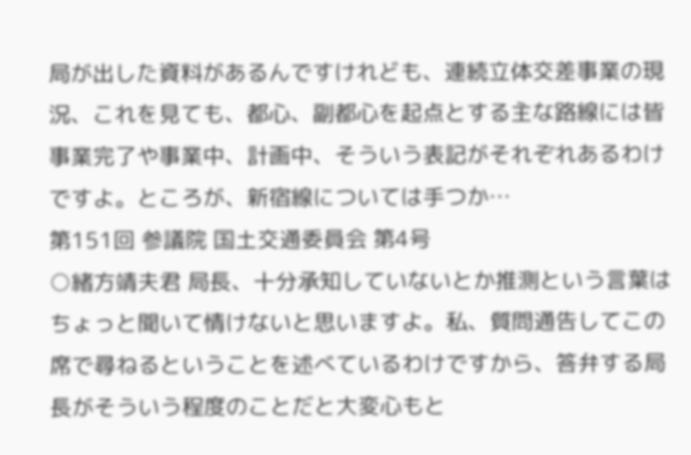局が出した資料があるんですけれども、連続立体交差事業の現況、これを見ても、都心、副都心を起点とする主な路線には皆事業完了や事業中、計画中、そういう表記がそれぞれあるわけですよ。ところが、新宿線については手つか…
第151回 参議院 国土交通委員会 第4号
○緒方靖夫君 局長、十分承知していないとか推測という言葉はちょっと聞いて情けないと思いますよ。私、質問通告してこの席で尋ねるということを述べているわけですから、答弁する局長がそういう程度のことだと大変心もと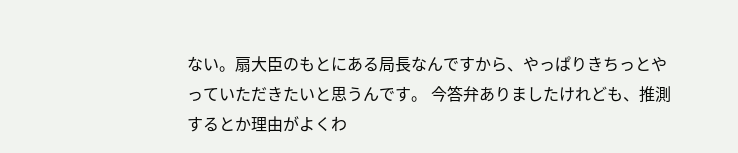ない。扇大臣のもとにある局長なんですから、やっぱりきちっとやっていただきたいと思うんです。 今答弁ありましたけれども、推測するとか理由がよくわ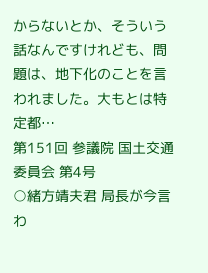からないとか、そういう話なんですけれども、問題は、地下化のことを言われました。大もとは特定都…
第151回 参議院 国土交通委員会 第4号
○緒方靖夫君 局長が今言わ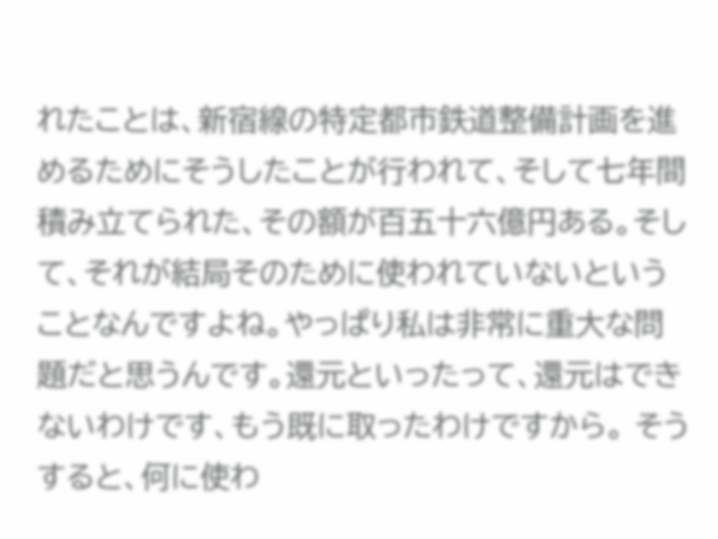れたことは、新宿線の特定都市鉄道整備計画を進めるためにそうしたことが行われて、そして七年間積み立てられた、その額が百五十六億円ある。そして、それが結局そのために使われていないということなんですよね。やっぱり私は非常に重大な問題だと思うんです。還元といったって、還元はできないわけです、もう既に取ったわけですから。 そうすると、何に使わ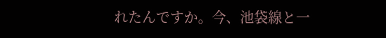れたんですか。今、池袋線と一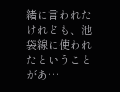緒に言われたけれども、池袋線に使われたということがあ…